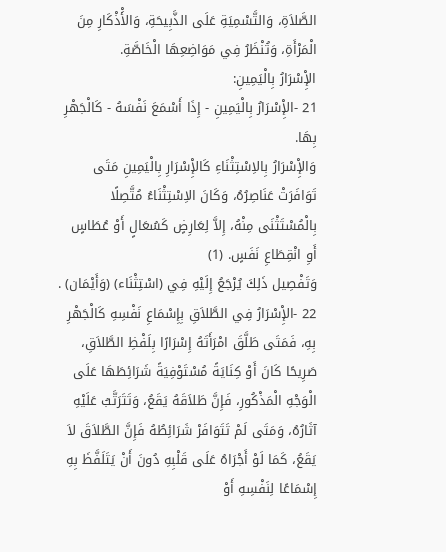الصَّلاَةِ، وَالتَّسْمِيَةِ عَلَى الذَّبِيحَةِ، وَالأَْذْكَارِ مِنَ الْمَرْأَةِ، وَتُنْظَرُ فِي مَوَاضِعِهَا الْخَاصَّةِ.
الإِْسْرَارُ بِالْيَمِينِ:
21 -الإِْسْرَارُ بِالْيَمِينِ - إِذَا أَسْمَعَ نَفْسَهُ - كَالْجَهْرِ بِهَا.
وَالإِْسْرَارُ بِالاِسْتِثْنَاءِ كَالإِْسْرَارِ بِالْيَمِينِ مَتَى تَوَافَرَتْ عَنَاصِرُهُ، وَكَانَ الاِسْتِثْنَاءُ مُتَّصِلًا بِالْمُسْتَثْنَى مِنْهُ، إِلاَّ لِعَارِضٍ كَسُعَالٍ أَوْ عُطَاسٍ أَوِ انْقِطَاعِ نَفَسٍ. (1)
وَتَفْصِيل ذَلِكَ يُرْجَعُ إِلَيْهِ فِي (اسْتِثْنَاء) (وَأَيْمَان) .
22 -الإِْسْرَارُ فِي الطَّلاَقِ بِإِسْمَاعِ نَفْسِهِ كَالْجَهْرِ بِهِ، فَمَتَى طَلَّقَ امْرَأَتَهُ إِسْرَارًا بِلَفْظِ الطَّلاَقِ، صَرِيحًا كَانَ أَوْ كِنَايَةً مُسْتَوْفِيَةً شَرَائِطَهَا عَلَى الْوَجْهِ الْمَذْكُورِ، فَإِنَّ طَلاَقَهُ يَقَعُ، وَتَتَرَتَّبُ عَلَيْهِ آثَارُهُ، وَمَتَى لَمْ تَتَوَافَرْ شَرَائِطُهُ فَإِنَّ الطَّلاَقَ لاَ يَقَعُ، كَمَا لَوْ أَجْرَاهُ عَلَى قَلْبِهِ دُونَ أَنْ يَتَلَفَّظَ بِهِ إِسْمَاعًا لِنَفْسِهِ أَوْ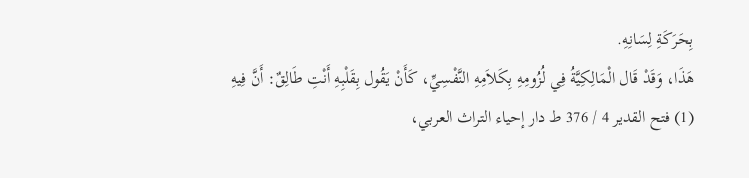بِحَرَكَةِ لِسَانِهِ.
هَذَا، وَقَدْ قَال الْمَالِكِيَّةُ فِي لُزُومِهِ بِكَلاَمِهِ النَّفْسِيِّ، كَأَنْ يَقُول بِقَلْبِهِ أَنْتِ طَالِقٌ: أَنَّ فِيهِ
(1) فتح القدير 4 / 376 ط دار إحياء التراث العربي،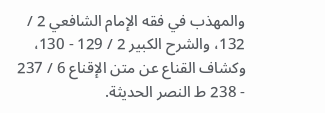والمهذب في فقه الإمام الشافعي 2 / 132، والشرح الكبير 2 / 129 - 130، وكشاف القناع عن متن الإقناع 6 / 237 - 238 ط النصر الحديثة.